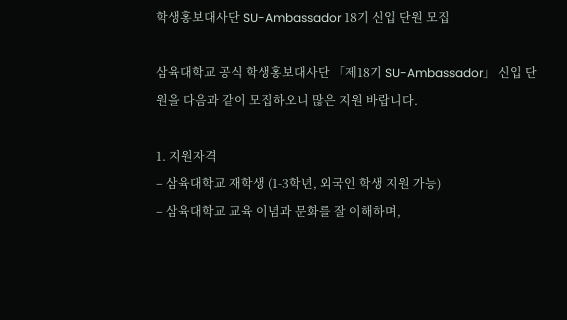학생홍보대사단 SU-Ambassador 18기 신입 단원 모집

삼육대학교 공식 학생홍보대사단 「제18기 SU-Ambassador」 신입 단원을 다음과 같이 모집하오니 많은 지원 바랍니다.

1. 지원자격
– 삼육대학교 재학생 (1-3학년, 외국인 학생 지원 가능)
– 삼육대학교 교육 이념과 문화를 잘 이해하며,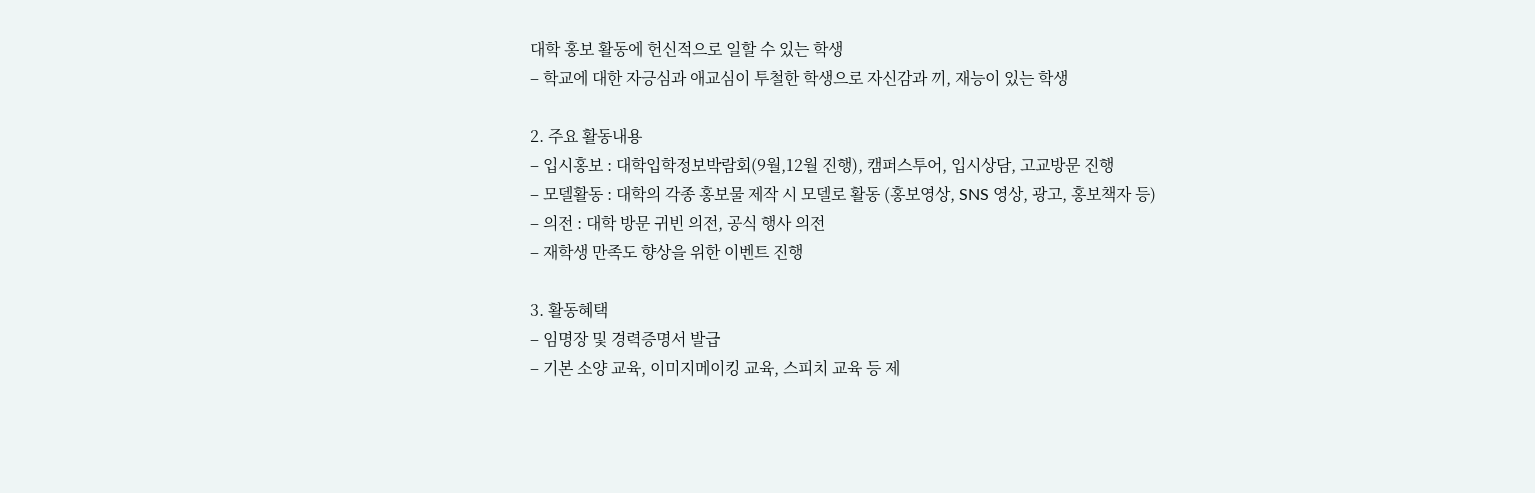대학 홍보 활동에 헌신적으로 일할 수 있는 학생
– 학교에 대한 자긍심과 애교심이 투철한 학생으로 자신감과 끼, 재능이 있는 학생

2. 주요 활동내용
– 입시홍보 : 대학입학정보박람회(9월,12월 진행), 캠퍼스투어, 입시상담, 고교방문 진행
– 모델활동 : 대학의 각종 홍보물 제작 시 모델로 활동 (홍보영상, SNS 영상, 광고, 홍보책자 등)
– 의전 : 대학 방문 귀빈 의전, 공식 행사 의전
– 재학생 만족도 향상을 위한 이벤트 진행

3. 활동혜택
– 임명장 및 경력증명서 발급
– 기본 소양 교육, 이미지메이킹 교육, 스피치 교육 등 제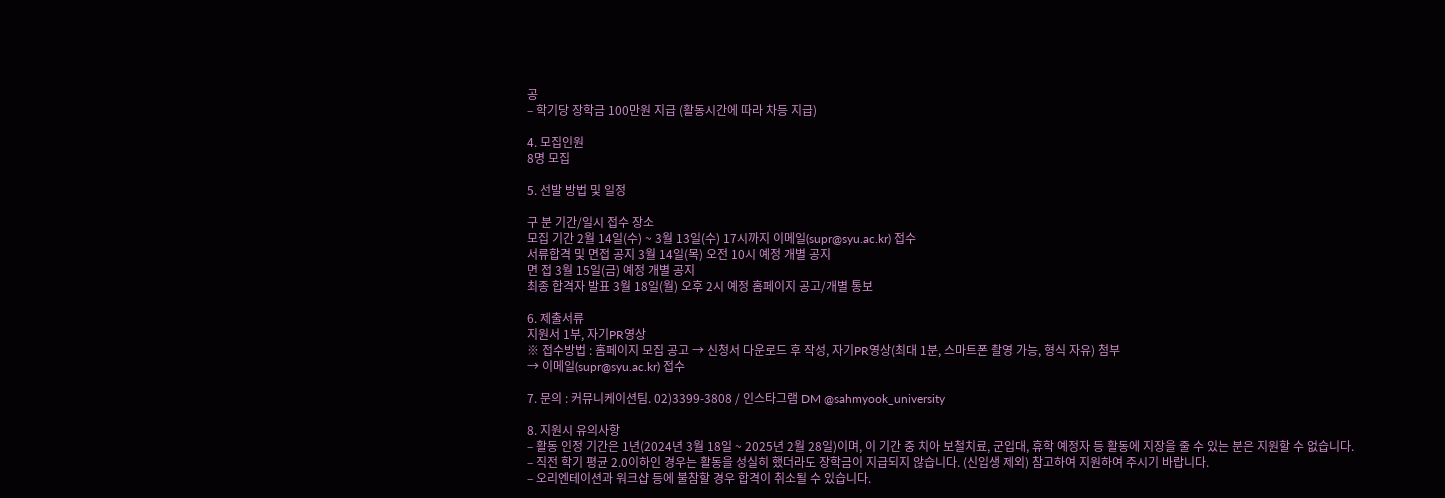공
– 학기당 장학금 100만원 지급 (활동시간에 따라 차등 지급)

4. 모집인원
8명 모집

5. 선발 방법 및 일정

구 분 기간/일시 접수 장소
모집 기간 2월 14일(수) ~ 3월 13일(수) 17시까지 이메일(supr@syu.ac.kr) 접수
서류합격 및 면접 공지 3월 14일(목) 오전 10시 예정 개별 공지
면 접 3월 15일(금) 예정 개별 공지
최종 합격자 발표 3월 18일(월) 오후 2시 예정 홈페이지 공고/개별 통보

6. 제출서류
지원서 1부, 자기PR영상
※ 접수방법 : 홈페이지 모집 공고 → 신청서 다운로드 후 작성, 자기PR영상(최대 1분, 스마트폰 촬영 가능, 형식 자유) 첨부
→ 이메일(supr@syu.ac.kr) 접수

7. 문의 : 커뮤니케이션팀. 02)3399-3808 / 인스타그램 DM @sahmyook_university

8. 지원시 유의사항
– 활동 인정 기간은 1년(2024년 3월 18일 ~ 2025년 2월 28일)이며, 이 기간 중 치아 보철치료, 군입대, 휴학 예정자 등 활동에 지장을 줄 수 있는 분은 지원할 수 없습니다.
– 직전 학기 평균 2.0이하인 경우는 활동을 성실히 했더라도 장학금이 지급되지 않습니다. (신입생 제외) 참고하여 지원하여 주시기 바랍니다.
– 오리엔테이션과 워크샵 등에 불참할 경우 합격이 취소될 수 있습니다.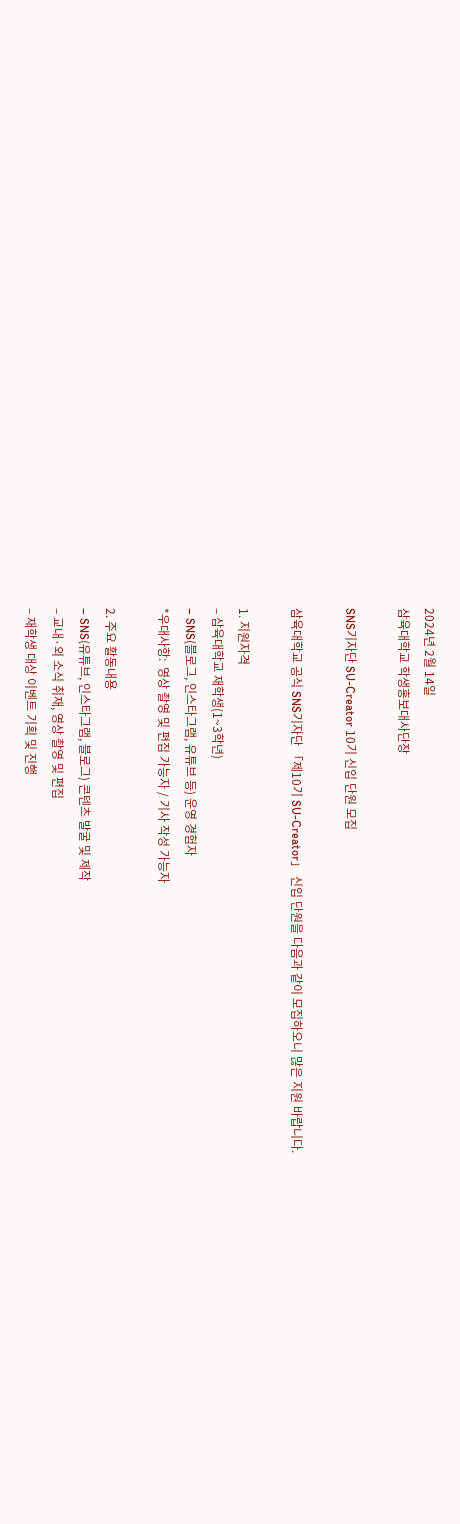2024년 2월 14일
삼육대학교 학생홍보대사단장

SNS기자단 SU-Creator 10기 신입 단원 모집

삼육대학교 공식 SNS기자단 「제10기 SU-Creator」 신입 단원을 다음과 같이 모집하오니 많은 지원 바랍니다.

1. 지원자격
– 삼육대학교 재학생(1~3학년)
– SNS(블로그, 인스타그램, 유튜브 등) 운영 경험자
*우대사항:  영상 촬영 및 편집 가능자 / 기사 작성 가능자

2. 주요 활동내용
– SNS(유튜브, 인스타그램, 블로그) 콘텐츠 발굴 및 제작
– 교내·외 소식 취재, 영상 촬영 및 편집
– 재학생 대상 이벤트 기획 및 진행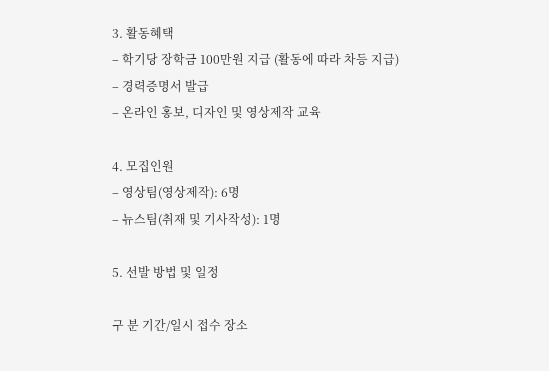3. 활동혜택
– 학기당 장학금 100만원 지급 (활동에 따라 차등 지급)
– 경력증명서 발급
– 온라인 홍보, 디자인 및 영상제작 교육

4. 모집인원
– 영상팀(영상제작): 6명
– 뉴스팀(취재 및 기사작성): 1명

5. 선발 방법 및 일정

구 분 기간/일시 접수 장소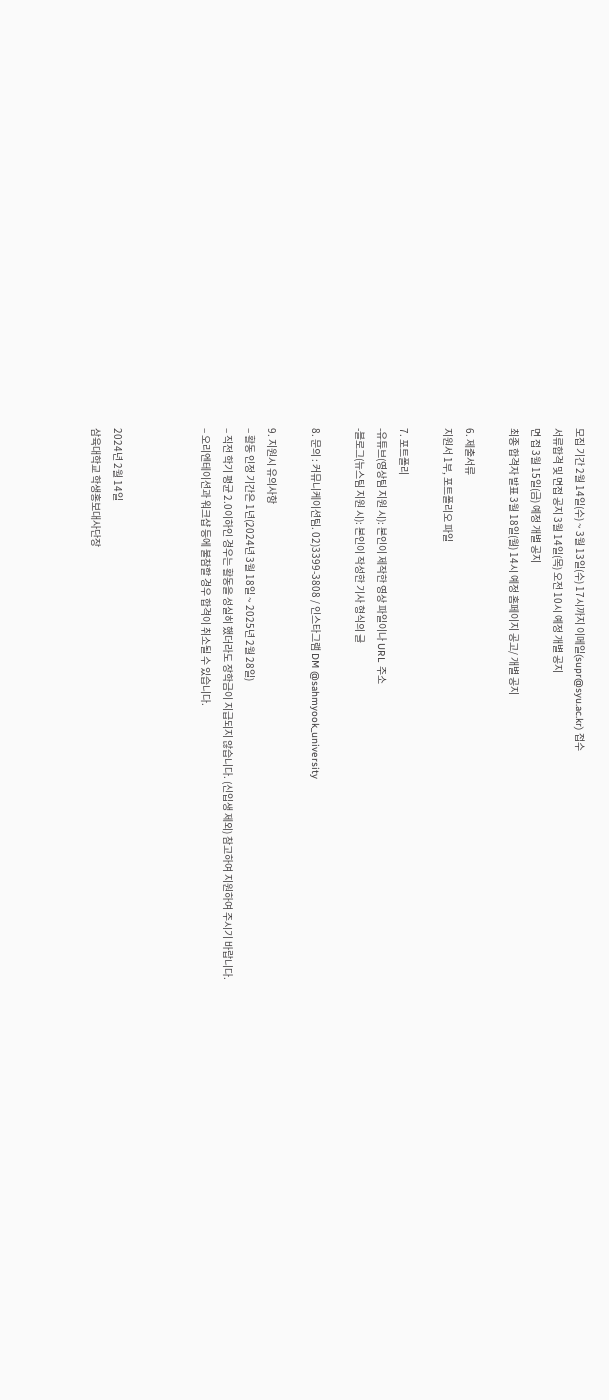모집 기간 2월 14일(수) ~ 3월 13일(수) 17시까지 이메일(supr@syu.ac.kr) 접수
서류합격 및 면접 공지 3월 14일(목) 오전 10시 예정 개별 공지
면 접 3월 15일(금) 예정 개별 공지
최종 합격자 발표 3월 18일(월) 14시 예정 홈페이지 공고/ 개별 공지

6. 제출서류
지원서 1부, 포트폴리오 파일

7. 포트폴리
-유튜브(영상팀 지원 시): 본인이 제작한 영상 파일이나 URL 주소
-블로그(뉴스팀 지원 시): 본인이 작성한 기사 형식의 글

8. 문의 : 커뮤니케이션팀. 02)3399-3808 / 인스타그램 DM @sahmyook_university

9. 지원시 유의사항
– 활동 인정 기간은 1년(2024년 3월 18일 ~ 2025년 2월 28일)
– 직전 학기 평균 2.0이하인 경우는 활동을 성실히 했더라도 장학금이 지급되지 않습니다. (신입생 제외) 참고하여 지원하여 주시기 바랍니다.
– 오리엔테이션과 워크샵 등에 불참할 경우 합격이 취소될 수 있습니다.



2024년 2월 14일
삼육대학교 학생홍보대사단장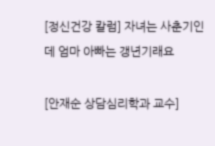[정신건강 칼럼] 자녀는 사춘기인데 엄마 아빠는 갱년기래요

[안재순 상담심리학과 교수]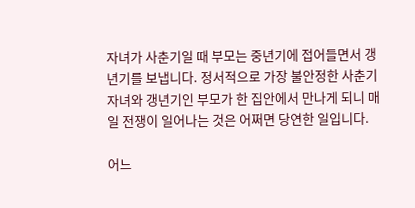자녀가 사춘기일 때 부모는 중년기에 접어들면서 갱년기를 보냅니다. 정서적으로 가장 불안정한 사춘기 자녀와 갱년기인 부모가 한 집안에서 만나게 되니 매일 전쟁이 일어나는 것은 어쩌면 당연한 일입니다.

어느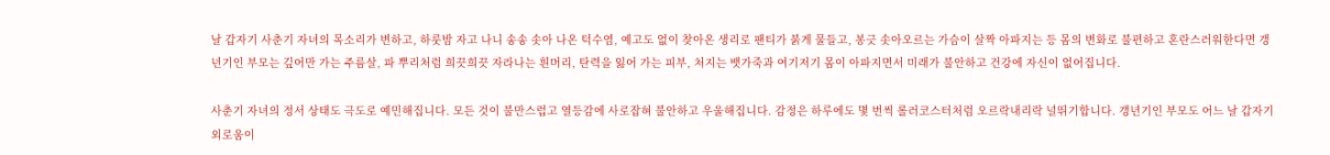날 갑자기 사춘기 자녀의 목소리가 변하고, 하룻밤 자고 나니 송송 솟아 나온 턱수염, 예고도 없이 찾아온 생리로 팬티가 붉게 물들고, 봉긋 솟아오르는 가슴이 살짝 아파지는 등 몸의 변화로 불편하고 혼란스러워한다면 갱년기인 부모는 깊어만 가는 주름살, 파 뿌리처럼 희끗희끗 자라나는 흰머리, 탄력을 잃어 가는 피부, 처지는 뱃가죽과 여기저기 몸이 아파지면서 미래가 불안하고 건강에 자신이 없어집니다.

사춘기 자녀의 정서 상태도 극도로 예민해집니다. 모든 것이 불만스럽고 열등감에 사로잡혀 불안하고 우울해집니다. 감정은 하루에도 몇 번씩 롤러코스터처럼 오르락내리락 널뛰기합니다. 갱년기인 부모도 어느 날 갑자기 외로움이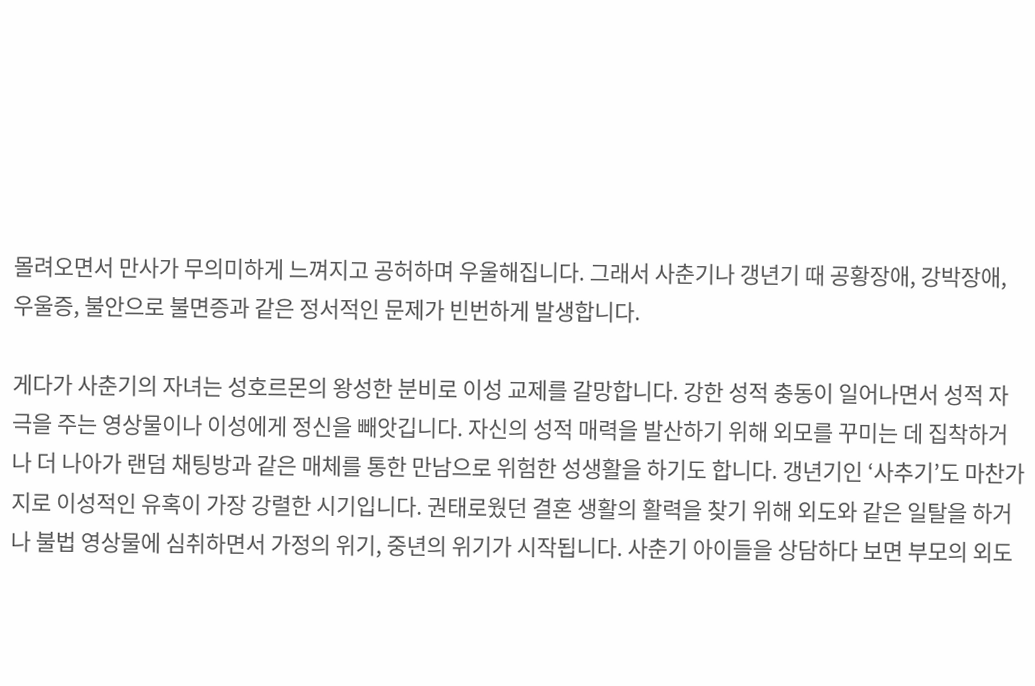몰려오면서 만사가 무의미하게 느껴지고 공허하며 우울해집니다. 그래서 사춘기나 갱년기 때 공황장애, 강박장애, 우울증, 불안으로 불면증과 같은 정서적인 문제가 빈번하게 발생합니다.

게다가 사춘기의 자녀는 성호르몬의 왕성한 분비로 이성 교제를 갈망합니다. 강한 성적 충동이 일어나면서 성적 자극을 주는 영상물이나 이성에게 정신을 빼앗깁니다. 자신의 성적 매력을 발산하기 위해 외모를 꾸미는 데 집착하거나 더 나아가 랜덤 채팅방과 같은 매체를 통한 만남으로 위험한 성생활을 하기도 합니다. 갱년기인 ‘사추기’도 마찬가지로 이성적인 유혹이 가장 강렬한 시기입니다. 권태로웠던 결혼 생활의 활력을 찾기 위해 외도와 같은 일탈을 하거나 불법 영상물에 심취하면서 가정의 위기, 중년의 위기가 시작됩니다. 사춘기 아이들을 상담하다 보면 부모의 외도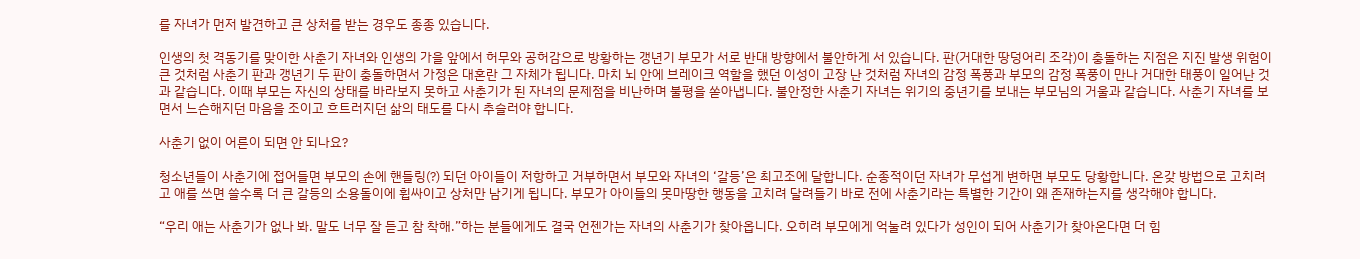를 자녀가 먼저 발견하고 큰 상처를 받는 경우도 종종 있습니다.

인생의 첫 격동기를 맞이한 사춘기 자녀와 인생의 가을 앞에서 허무와 공허감으로 방황하는 갱년기 부모가 서로 반대 방향에서 불안하게 서 있습니다. 판(거대한 땅덩어리 조각)이 충돌하는 지점은 지진 발생 위험이 큰 것처럼 사춘기 판과 갱년기 두 판이 충돌하면서 가정은 대혼란 그 자체가 됩니다. 마치 뇌 안에 브레이크 역할을 했던 이성이 고장 난 것처럼 자녀의 감정 폭풍과 부모의 감정 폭풍이 만나 거대한 태풍이 일어난 것과 같습니다. 이때 부모는 자신의 상태를 바라보지 못하고 사춘기가 된 자녀의 문제점을 비난하며 불평을 쏟아냅니다. 불안정한 사춘기 자녀는 위기의 중년기를 보내는 부모님의 거울과 같습니다. 사춘기 자녀를 보면서 느슨해지던 마음을 조이고 흐트러지던 삶의 태도를 다시 추슬러야 합니다.

사춘기 없이 어른이 되면 안 되나요?

청소년들이 사춘기에 접어들면 부모의 손에 핸들링(?) 되던 아이들이 저항하고 거부하면서 부모와 자녀의 ‘갈등’은 최고조에 달합니다. 순종적이던 자녀가 무섭게 변하면 부모도 당황합니다. 온갖 방법으로 고치려고 애를 쓰면 쓸수록 더 큰 갈등의 소용돌이에 휩싸이고 상처만 남기게 됩니다. 부모가 아이들의 못마땅한 행동을 고치려 달려들기 바로 전에 사춘기라는 특별한 기간이 왜 존재하는지를 생각해야 합니다.

“우리 애는 사춘기가 없나 봐. 말도 너무 잘 듣고 참 착해.”하는 분들에게도 결국 언젠가는 자녀의 사춘기가 찾아옵니다. 오히려 부모에게 억눌려 있다가 성인이 되어 사춘기가 찾아온다면 더 힘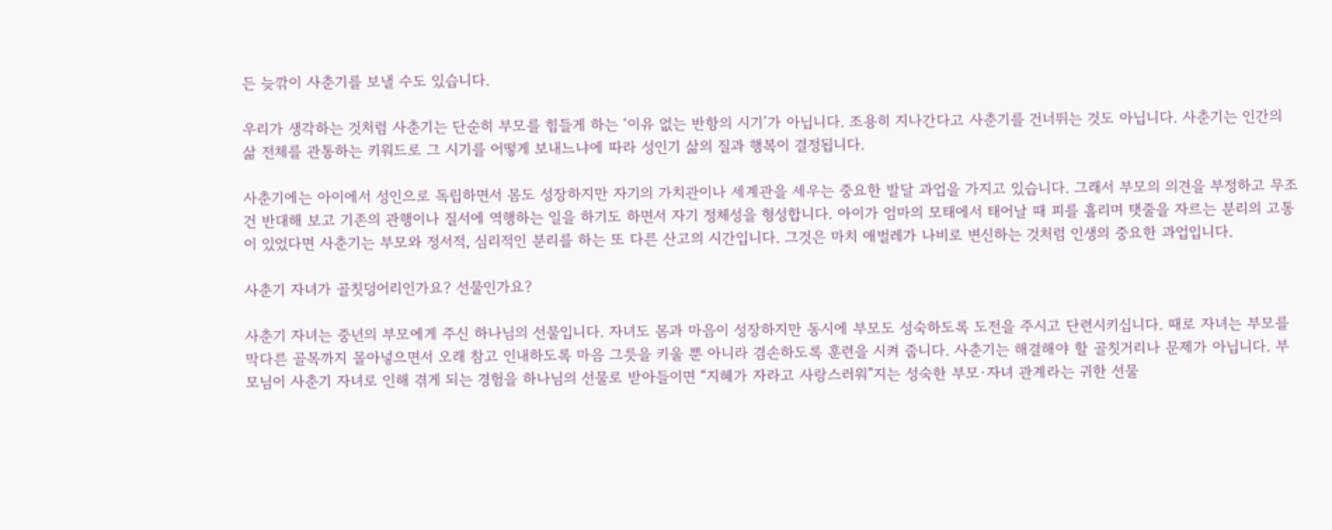든 늦깎이 사춘기를 보낼 수도 있습니다.

우리가 생각하는 것처럼 사춘기는 단순히 부모를 힘들게 하는 ‘이유 없는 반항의 시기’가 아닙니다. 조용히 지나간다고 사춘기를 건너뛰는 것도 아닙니다. 사춘기는 인간의 삶 전체를 관통하는 키워드로 그 시기를 어떻게 보내느냐에 따라 성인기 삶의 질과 행복이 결정됩니다.

사춘기에는 아이에서 성인으로 독립하면서 몸도 성장하지만 자기의 가치관이나 세계관을 세우는 중요한 발달 과업을 가지고 있습니다. 그래서 부모의 의견을 부정하고 무조건 반대해 보고 기존의 관행이나 질서에 역행하는 일을 하기도 하면서 자기 정체성을 형성합니다. 아이가 엄마의 모태에서 태어날 때 피를 흘리며 탯줄을 자르는 분리의 고통이 있었다면 사춘기는 부모와 정서적, 심리적인 분리를 하는 또 다른 산고의 시간입니다. 그것은 마치 애벌레가 나비로 변신하는 것처럼 인생의 중요한 과업입니다.

사춘기 자녀가 골칫덩어리인가요? 선물인가요?

사춘기 자녀는 중년의 부모에게 주신 하나님의 선물입니다. 자녀도 몸과 마음이 성장하지만 동시에 부모도 성숙하도록 도전을 주시고 단련시키십니다. 때로 자녀는 부모를 막다른 골목까지 몰아넣으면서 오래 참고 인내하도록 마음 그릇을 키울 뿐 아니라 겸손하도록 훈련을 시켜 줍니다. 사춘기는 해결해야 할 골칫거리나 문제가 아닙니다. 부모님이 사춘기 자녀로 인해 겪게 되는 경험을 하나님의 선물로 받아들이면 “지혜가 자라고 사랑스러워”지는 성숙한 부모·자녀 관계라는 귀한 선물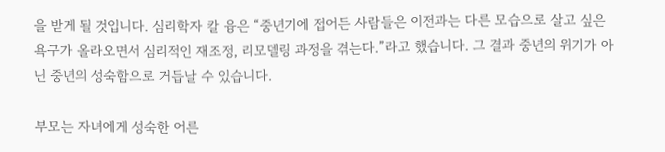을 받게 될 것입니다. 심리학자 칼 융은 “중년기에 접어든 사람들은 이전과는 다른 모습으로 살고 싶은 욕구가 올라오면서 심리적인 재조정, 리모델링 과정을 겪는다.”라고 했습니다. 그 결과 중년의 위기가 아닌 중년의 성숙함으로 거듭날 수 있습니다.

부모는 자녀에게 성숙한 어른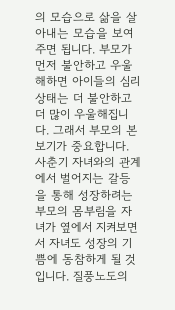의 모습으로 삶을 살아내는 모습을 보여 주면 됩니다. 부모가 먼저 불안하고 우울해하면 아이들의 심리 상태는 더 불안하고 더 많이 우울해집니다. 그래서 부모의 본보기가 중요합니다. 사춘기 자녀와의 관계에서 벌어지는 갈등을 통해 성장하려는 부모의 몸부림을 자녀가 옆에서 지켜보면서 자녀도 성장의 기쁨에 동참하게 될 것입니다. 질풍노도의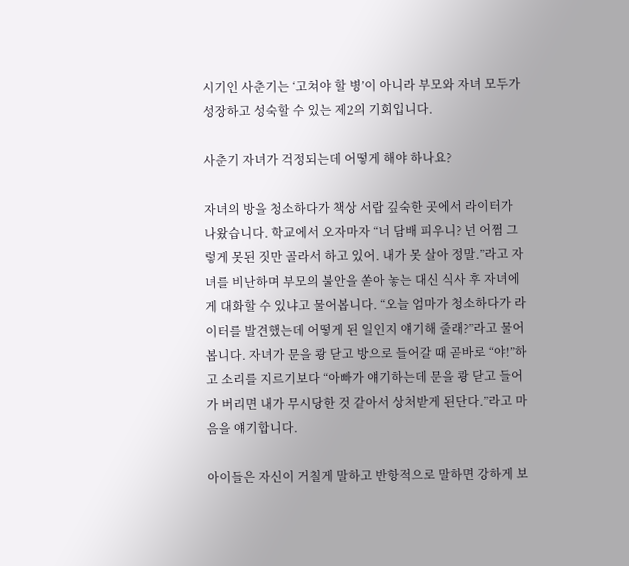시기인 사춘기는 ‘고쳐야 할 병’이 아니라 부모와 자녀 모두가 성장하고 성숙할 수 있는 제2의 기회입니다.

사춘기 자녀가 걱정되는데 어떻게 해야 하나요?

자녀의 방을 청소하다가 책상 서랍 깊숙한 곳에서 라이터가 나왔습니다. 학교에서 오자마자 “너 담배 피우니? 넌 어쩜 그렇게 못된 짓만 골라서 하고 있어. 내가 못 살아 정말.”라고 자녀를 비난하며 부모의 불안을 쏟아 놓는 대신 식사 후 자녀에게 대화할 수 있냐고 물어봅니다. “오늘 엄마가 청소하다가 라이터를 발견했는데 어떻게 된 일인지 얘기해 줄래?”라고 물어봅니다. 자녀가 문을 쾅 닫고 방으로 들어갈 때 곧바로 “야!”하고 소리를 지르기보다 “아빠가 얘기하는데 문을 쾅 닫고 들어가 버리면 내가 무시당한 것 같아서 상처받게 된단다.”라고 마음을 얘기합니다.

아이들은 자신이 거칠게 말하고 반항적으로 말하면 강하게 보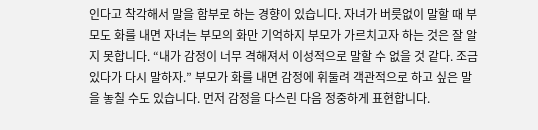인다고 착각해서 말을 함부로 하는 경향이 있습니다. 자녀가 버릇없이 말할 때 부모도 화를 내면 자녀는 부모의 화만 기억하지 부모가 가르치고자 하는 것은 잘 알지 못합니다. “내가 감정이 너무 격해져서 이성적으로 말할 수 없을 것 같다. 조금 있다가 다시 말하자.” 부모가 화를 내면 감정에 휘둘려 객관적으로 하고 싶은 말을 놓칠 수도 있습니다. 먼저 감정을 다스린 다음 정중하게 표현합니다.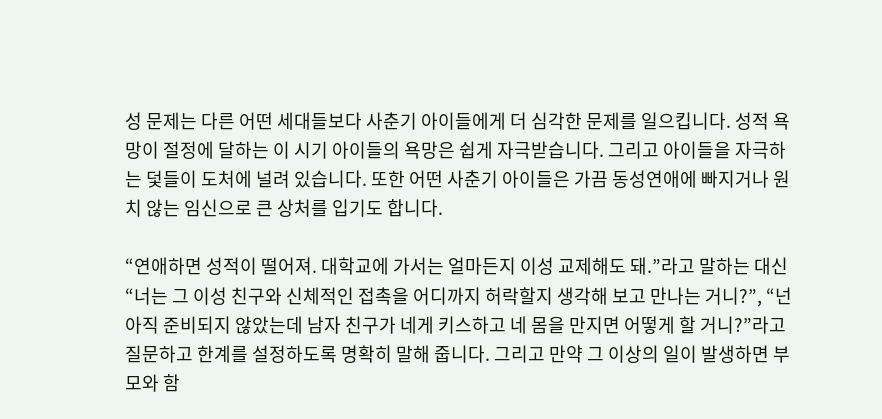성 문제는 다른 어떤 세대들보다 사춘기 아이들에게 더 심각한 문제를 일으킵니다. 성적 욕망이 절정에 달하는 이 시기 아이들의 욕망은 쉽게 자극받습니다. 그리고 아이들을 자극하는 덫들이 도처에 널려 있습니다. 또한 어떤 사춘기 아이들은 가끔 동성연애에 빠지거나 원치 않는 임신으로 큰 상처를 입기도 합니다.

“연애하면 성적이 떨어져. 대학교에 가서는 얼마든지 이성 교제해도 돼.”라고 말하는 대신 “너는 그 이성 친구와 신체적인 접촉을 어디까지 허락할지 생각해 보고 만나는 거니?”, “넌 아직 준비되지 않았는데 남자 친구가 네게 키스하고 네 몸을 만지면 어떻게 할 거니?”라고 질문하고 한계를 설정하도록 명확히 말해 줍니다. 그리고 만약 그 이상의 일이 발생하면 부모와 함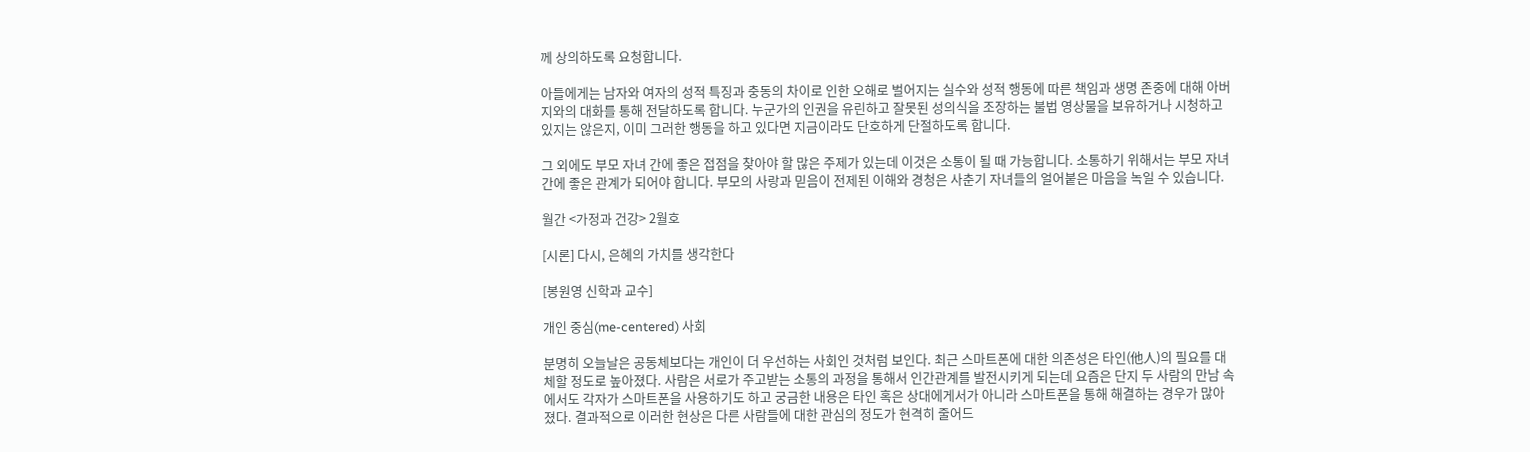께 상의하도록 요청합니다.

아들에게는 남자와 여자의 성적 특징과 충동의 차이로 인한 오해로 벌어지는 실수와 성적 행동에 따른 책임과 생명 존중에 대해 아버지와의 대화를 통해 전달하도록 합니다. 누군가의 인권을 유린하고 잘못된 성의식을 조장하는 불법 영상물을 보유하거나 시청하고 있지는 않은지, 이미 그러한 행동을 하고 있다면 지금이라도 단호하게 단절하도록 합니다.

그 외에도 부모 자녀 간에 좋은 접점을 찾아야 할 많은 주제가 있는데 이것은 소통이 될 때 가능합니다. 소통하기 위해서는 부모 자녀 간에 좋은 관계가 되어야 합니다. 부모의 사랑과 믿음이 전제된 이해와 경청은 사춘기 자녀들의 얼어붙은 마음을 녹일 수 있습니다.

월간 <가정과 건강> 2월호

[시론] 다시, 은혜의 가치를 생각한다

[봉원영 신학과 교수]

개인 중심(me-centered) 사회

분명히 오늘날은 공동체보다는 개인이 더 우선하는 사회인 것처럼 보인다. 최근 스마트폰에 대한 의존성은 타인(他人)의 필요를 대체할 정도로 높아졌다. 사람은 서로가 주고받는 소통의 과정을 통해서 인간관계를 발전시키게 되는데 요즘은 단지 두 사람의 만남 속에서도 각자가 스마트폰을 사용하기도 하고 궁금한 내용은 타인 혹은 상대에게서가 아니라 스마트폰을 통해 해결하는 경우가 많아졌다. 결과적으로 이러한 현상은 다른 사람들에 대한 관심의 정도가 현격히 줄어드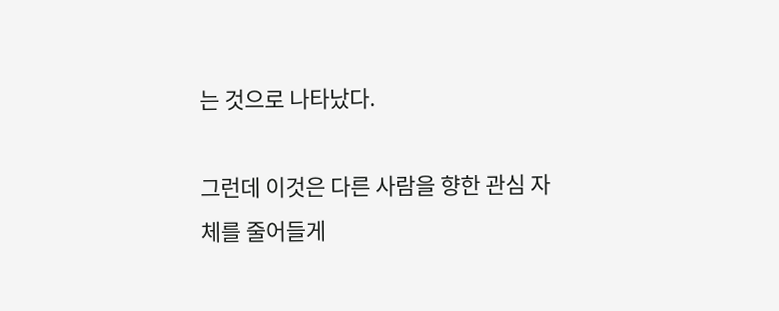는 것으로 나타났다.

그런데 이것은 다른 사람을 향한 관심 자체를 줄어들게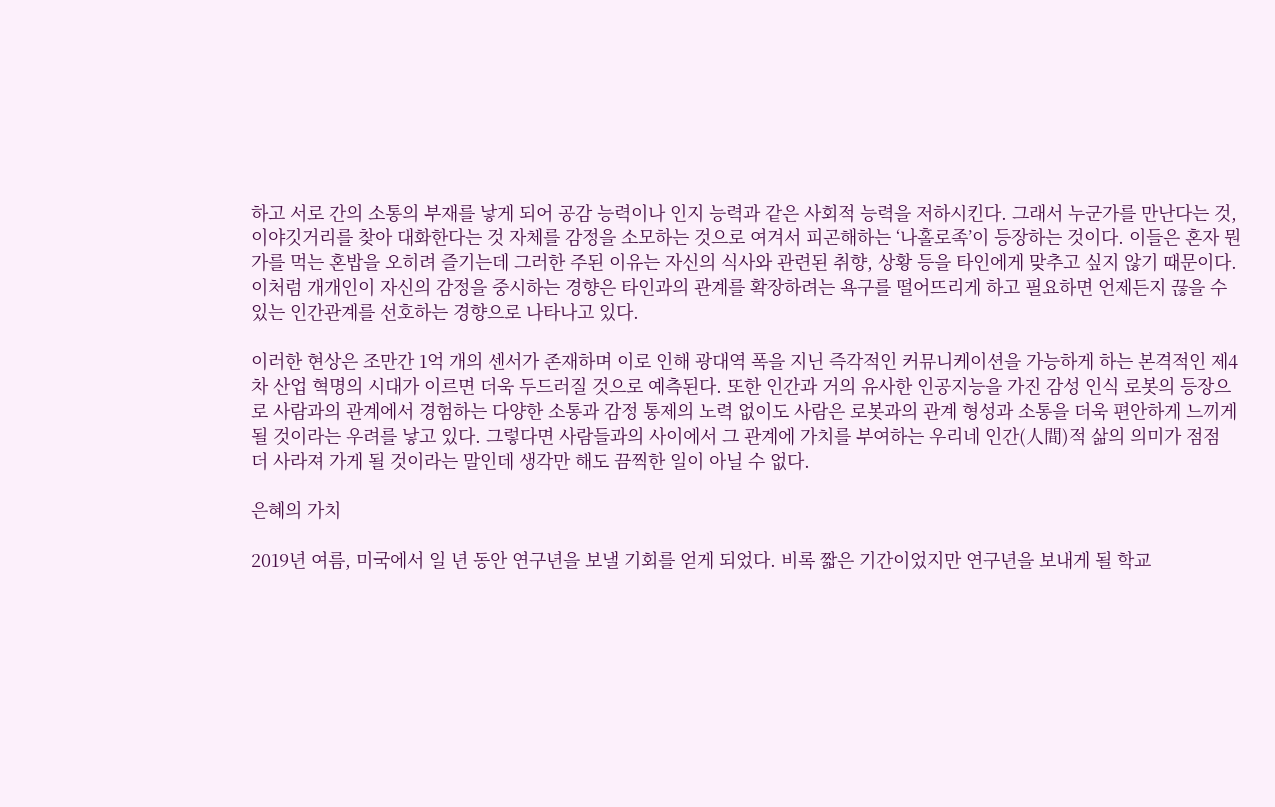하고 서로 간의 소통의 부재를 낳게 되어 공감 능력이나 인지 능력과 같은 사회적 능력을 저하시킨다. 그래서 누군가를 만난다는 것, 이야깃거리를 찾아 대화한다는 것 자체를 감정을 소모하는 것으로 여겨서 피곤해하는 ‘나홀로족’이 등장하는 것이다. 이들은 혼자 뭔가를 먹는 혼밥을 오히려 즐기는데 그러한 주된 이유는 자신의 식사와 관련된 취향, 상황 등을 타인에게 맞추고 싶지 않기 때문이다. 이처럼 개개인이 자신의 감정을 중시하는 경향은 타인과의 관계를 확장하려는 욕구를 떨어뜨리게 하고 필요하면 언제든지 끊을 수 있는 인간관계를 선호하는 경향으로 나타나고 있다.

이러한 현상은 조만간 1억 개의 센서가 존재하며 이로 인해 광대역 폭을 지닌 즉각적인 커뮤니케이션을 가능하게 하는 본격적인 제4차 산업 혁명의 시대가 이르면 더욱 두드러질 것으로 예측된다. 또한 인간과 거의 유사한 인공지능을 가진 감성 인식 로봇의 등장으로 사람과의 관계에서 경험하는 다양한 소통과 감정 통제의 노력 없이도 사람은 로봇과의 관계 형성과 소통을 더욱 편안하게 느끼게 될 것이라는 우려를 낳고 있다. 그렇다면 사람들과의 사이에서 그 관계에 가치를 부여하는 우리네 인간(人間)적 삶의 의미가 점점 더 사라져 가게 될 것이라는 말인데 생각만 해도 끔찍한 일이 아닐 수 없다.

은혜의 가치

2019년 여름, 미국에서 일 년 동안 연구년을 보낼 기회를 얻게 되었다. 비록 짧은 기간이었지만 연구년을 보내게 될 학교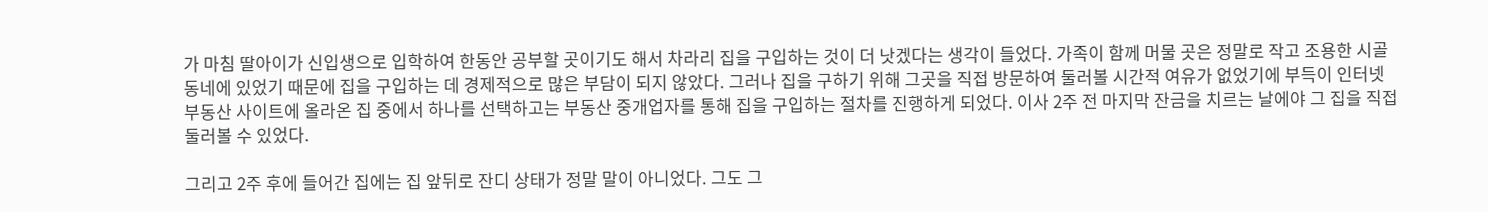가 마침 딸아이가 신입생으로 입학하여 한동안 공부할 곳이기도 해서 차라리 집을 구입하는 것이 더 낫겠다는 생각이 들었다. 가족이 함께 머물 곳은 정말로 작고 조용한 시골 동네에 있었기 때문에 집을 구입하는 데 경제적으로 많은 부담이 되지 않았다. 그러나 집을 구하기 위해 그곳을 직접 방문하여 둘러볼 시간적 여유가 없었기에 부득이 인터넷 부동산 사이트에 올라온 집 중에서 하나를 선택하고는 부동산 중개업자를 통해 집을 구입하는 절차를 진행하게 되었다. 이사 2주 전 마지막 잔금을 치르는 날에야 그 집을 직접 둘러볼 수 있었다.

그리고 2주 후에 들어간 집에는 집 앞뒤로 잔디 상태가 정말 말이 아니었다. 그도 그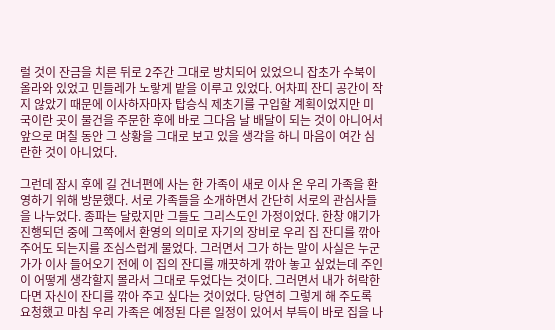럴 것이 잔금을 치른 뒤로 2주간 그대로 방치되어 있었으니 잡초가 수북이 올라와 있었고 민들레가 노랗게 밭을 이루고 있었다. 어차피 잔디 공간이 작지 않았기 때문에 이사하자마자 탑승식 제초기를 구입할 계획이었지만 미국이란 곳이 물건을 주문한 후에 바로 그다음 날 배달이 되는 것이 아니어서 앞으로 며칠 동안 그 상황을 그대로 보고 있을 생각을 하니 마음이 여간 심란한 것이 아니었다.

그런데 잠시 후에 길 건너편에 사는 한 가족이 새로 이사 온 우리 가족을 환영하기 위해 방문했다. 서로 가족들을 소개하면서 간단히 서로의 관심사들을 나누었다. 종파는 달랐지만 그들도 그리스도인 가정이었다. 한창 얘기가 진행되던 중에 그쪽에서 환영의 의미로 자기의 장비로 우리 집 잔디를 깎아 주어도 되는지를 조심스럽게 물었다. 그러면서 그가 하는 말이 사실은 누군가가 이사 들어오기 전에 이 집의 잔디를 깨끗하게 깎아 놓고 싶었는데 주인이 어떻게 생각할지 몰라서 그대로 두었다는 것이다. 그러면서 내가 허락한다면 자신이 잔디를 깎아 주고 싶다는 것이었다. 당연히 그렇게 해 주도록 요청했고 마침 우리 가족은 예정된 다른 일정이 있어서 부득이 바로 집을 나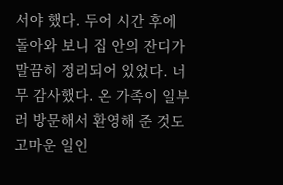서야 했다. 두어 시간 후에 돌아와 보니 집 안의 잔디가 말끔히 정리되어 있었다. 너무 감사했다. 온 가족이 일부러 방문해서 환영해 준 것도 고마운 일인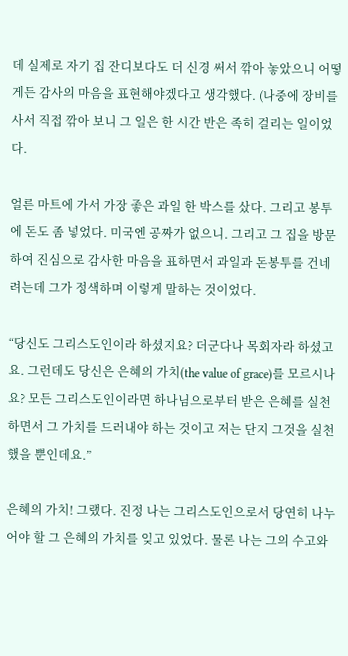데 실제로 자기 집 잔디보다도 더 신경 써서 깎아 놓았으니 어떻게든 감사의 마음을 표현해야겠다고 생각했다. (나중에 장비를 사서 직접 깎아 보니 그 일은 한 시간 반은 족히 걸리는 일이었다.

얼른 마트에 가서 가장 좋은 과일 한 박스를 샀다. 그리고 봉투에 돈도 좀 넣었다. 미국엔 공짜가 없으니. 그리고 그 집을 방문하여 진심으로 감사한 마음을 표하면서 과일과 돈봉투를 건네려는데 그가 정색하며 이렇게 말하는 것이었다.

“당신도 그리스도인이라 하셨지요? 더군다나 목회자라 하셨고요. 그런데도 당신은 은혜의 가치(the value of grace)를 모르시나요? 모든 그리스도인이라면 하나님으로부터 받은 은혜를 실천하면서 그 가치를 드러내야 하는 것이고 저는 단지 그것을 실천했을 뿐인데요.”

은혜의 가치! 그랬다. 진정 나는 그리스도인으로서 당연히 나누어야 할 그 은혜의 가치를 잊고 있었다. 물론 나는 그의 수고와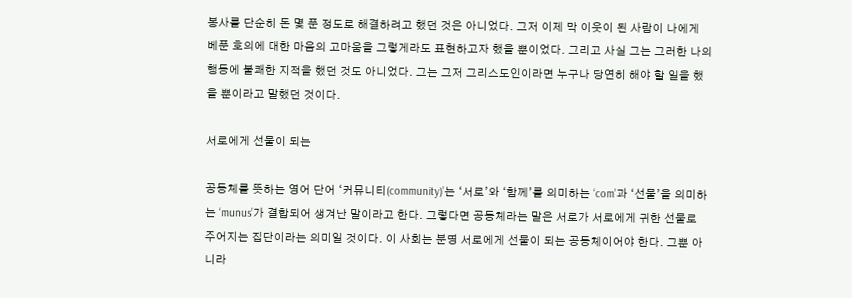봉사를 단순히 돈 몇 푼 정도로 해결하려고 했던 것은 아니었다. 그저 이제 막 이웃이 된 사람이 나에게 베푼 호의에 대한 마음의 고마움을 그렇게라도 표현하고자 했을 뿐이었다. 그리고 사실 그는 그러한 나의 행동에 불쾌한 지적을 했던 것도 아니었다. 그는 그저 그리스도인이라면 누구나 당연히 해야 할 일을 했을 뿐이라고 말했던 것이다.

서로에게 선물이 되는

공동체를 뜻하는 영어 단어 ‘커뮤니티(community)’는 ‘서로’와 ‘함께’를 의미하는 ‘com’과 ‘선물’을 의미하는 ‘munus’가 결합되어 생겨난 말이라고 한다. 그렇다면 공동체라는 말은 서로가 서로에게 귀한 선물로 주어지는 집단이라는 의미일 것이다. 이 사회는 분명 서로에게 선물이 되는 공동체이어야 한다. 그뿐 아니라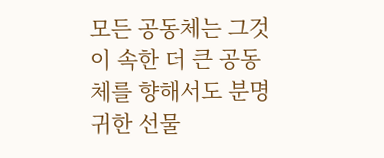모든 공동체는 그것이 속한 더 큰 공동체를 향해서도 분명 귀한 선물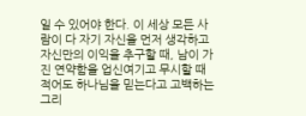일 수 있어야 한다. 이 세상 모든 사람이 다 자기 자신을 먼저 생각하고 자신만의 이익을 추구할 때, 남이 가진 연약함을 업신여기고 무시할 때 적어도 하나님을 믿는다고 고백하는 그리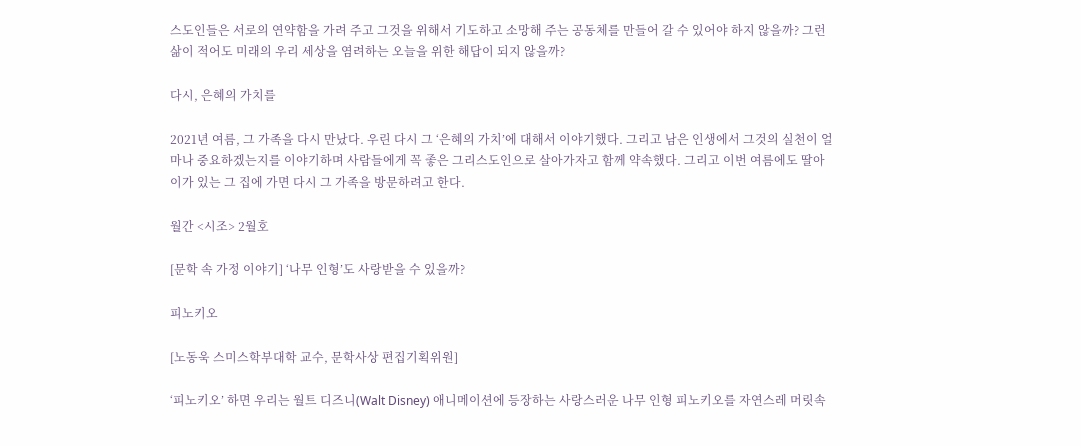스도인들은 서로의 연약함을 가려 주고 그것을 위해서 기도하고 소망해 주는 공동체를 만들어 갈 수 있어야 하지 않을까? 그런 삶이 적어도 미래의 우리 세상을 염려하는 오늘을 위한 해답이 되지 않을까?

다시, 은혜의 가치를

2021년 여름, 그 가족을 다시 만났다. 우린 다시 그 ‘은혜의 가치’에 대해서 이야기했다. 그리고 남은 인생에서 그것의 실천이 얼마나 중요하겠는지를 이야기하며 사람들에게 꼭 좋은 그리스도인으로 살아가자고 함께 약속했다. 그리고 이번 여름에도 딸아이가 있는 그 집에 가면 다시 그 가족을 방문하려고 한다.

월간 <시조> 2월호

[문학 속 가정 이야기] ‘나무 인형’도 사랑받을 수 있을까?

피노키오

[노동욱 스미스학부대학 교수, 문학사상 편집기획위원]

‘피노키오’ 하면 우리는 월트 디즈니(Walt Disney) 애니메이션에 등장하는 사랑스러운 나무 인형 피노키오를 자연스레 머릿속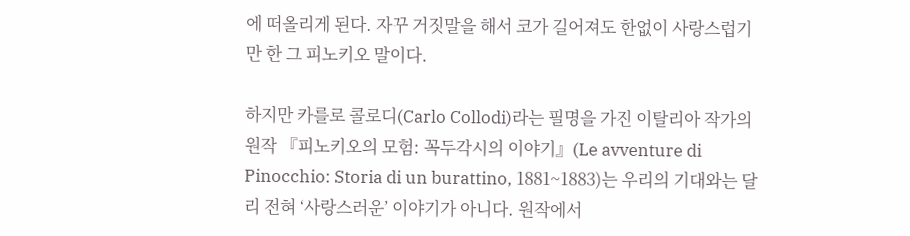에 떠올리게 된다. 자꾸 거짓말을 해서 코가 길어져도 한없이 사랑스럽기만 한 그 피노키오 말이다.

하지만 카를로 콜로디(Carlo Collodi)라는 필명을 가진 이탈리아 작가의 원작 『피노키오의 모험: 꼭두각시의 이야기』(Le avventure di Pinocchio: Storia di un burattino, 1881~1883)는 우리의 기대와는 달리 전혀 ‘사랑스러운’ 이야기가 아니다. 원작에서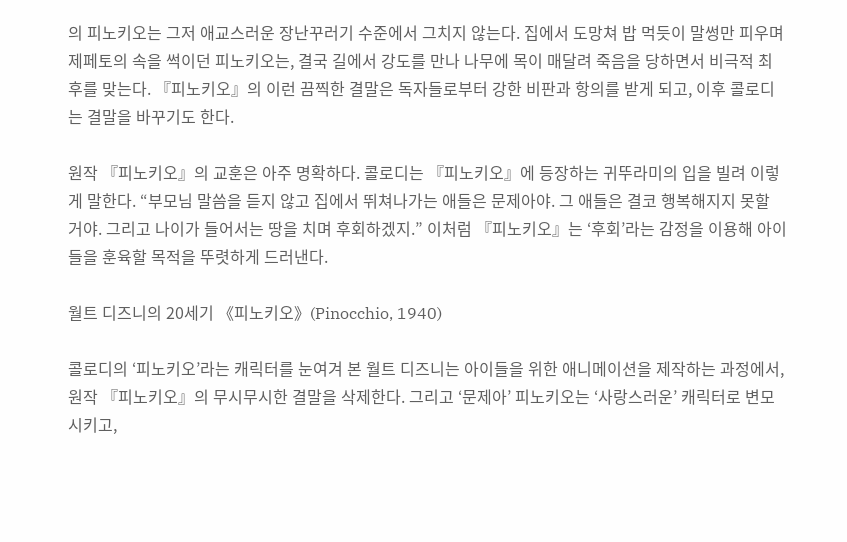의 피노키오는 그저 애교스러운 장난꾸러기 수준에서 그치지 않는다. 집에서 도망쳐 밥 먹듯이 말썽만 피우며 제페토의 속을 썩이던 피노키오는, 결국 길에서 강도를 만나 나무에 목이 매달려 죽음을 당하면서 비극적 최후를 맞는다. 『피노키오』의 이런 끔찍한 결말은 독자들로부터 강한 비판과 항의를 받게 되고, 이후 콜로디는 결말을 바꾸기도 한다.

원작 『피노키오』의 교훈은 아주 명확하다. 콜로디는 『피노키오』에 등장하는 귀뚜라미의 입을 빌려 이렇게 말한다. “부모님 말씀을 듣지 않고 집에서 뛰쳐나가는 애들은 문제아야. 그 애들은 결코 행복해지지 못할 거야. 그리고 나이가 들어서는 땅을 치며 후회하겠지.” 이처럼 『피노키오』는 ‘후회’라는 감정을 이용해 아이들을 훈육할 목적을 뚜렷하게 드러낸다.

월트 디즈니의 20세기 《피노키오》(Pinocchio, 1940)

콜로디의 ‘피노키오’라는 캐릭터를 눈여겨 본 월트 디즈니는 아이들을 위한 애니메이션을 제작하는 과정에서, 원작 『피노키오』의 무시무시한 결말을 삭제한다. 그리고 ‘문제아’ 피노키오는 ‘사랑스러운’ 캐릭터로 변모시키고,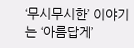‘무시무시한’ 이야기는 ‘아름답게’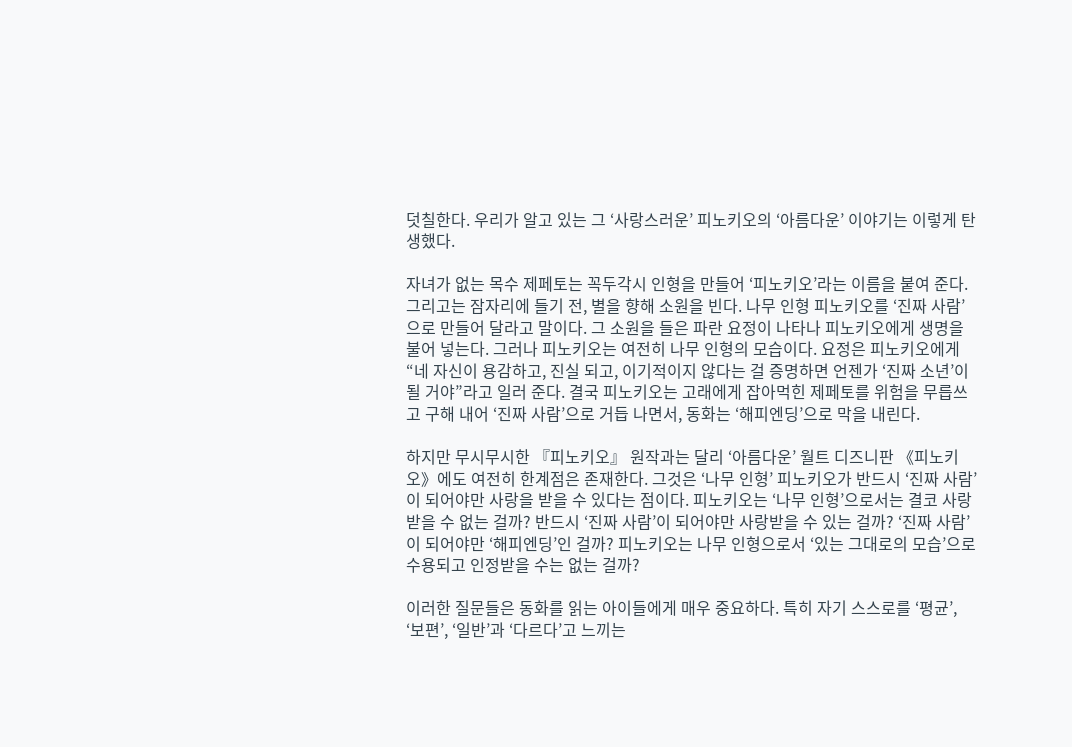덧칠한다. 우리가 알고 있는 그 ‘사랑스러운’ 피노키오의 ‘아름다운’ 이야기는 이렇게 탄생했다.

자녀가 없는 목수 제페토는 꼭두각시 인형을 만들어 ‘피노키오’라는 이름을 붙여 준다. 그리고는 잠자리에 들기 전, 별을 향해 소원을 빈다. 나무 인형 피노키오를 ‘진짜 사람’으로 만들어 달라고 말이다. 그 소원을 들은 파란 요정이 나타나 피노키오에게 생명을 불어 넣는다. 그러나 피노키오는 여전히 나무 인형의 모습이다. 요정은 피노키오에게 “네 자신이 용감하고, 진실 되고, 이기적이지 않다는 걸 증명하면 언젠가 ‘진짜 소년’이 될 거야”라고 일러 준다. 결국 피노키오는 고래에게 잡아먹힌 제페토를 위험을 무릅쓰고 구해 내어 ‘진짜 사람’으로 거듭 나면서, 동화는 ‘해피엔딩’으로 막을 내린다.

하지만 무시무시한 『피노키오』 원작과는 달리 ‘아름다운’ 월트 디즈니판 《피노키오》에도 여전히 한계점은 존재한다. 그것은 ‘나무 인형’ 피노키오가 반드시 ‘진짜 사람’이 되어야만 사랑을 받을 수 있다는 점이다. 피노키오는 ‘나무 인형’으로서는 결코 사랑받을 수 없는 걸까? 반드시 ‘진짜 사람’이 되어야만 사랑받을 수 있는 걸까? ‘진짜 사람’이 되어야만 ‘해피엔딩’인 걸까? 피노키오는 나무 인형으로서 ‘있는 그대로의 모습’으로 수용되고 인정받을 수는 없는 걸까?

이러한 질문들은 동화를 읽는 아이들에게 매우 중요하다. 특히 자기 스스로를 ‘평균’, ‘보편’, ‘일반’과 ‘다르다’고 느끼는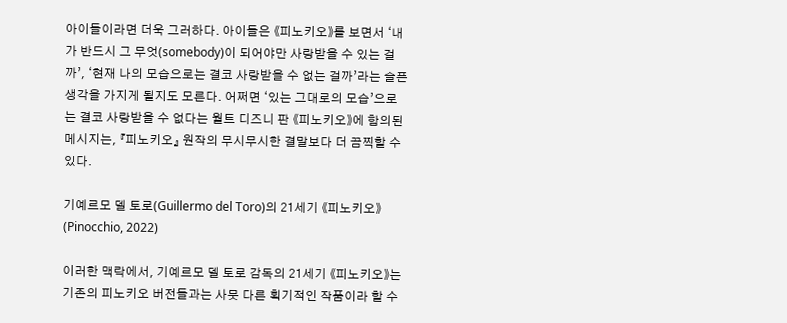아이들이라면 더욱 그러하다. 아이들은 《피노키오》를 보면서 ‘내가 반드시 그 무엇(somebody)이 되어야만 사랑받을 수 있는 걸까’, ‘현재 나의 모습으로는 결코 사랑받을 수 없는 걸까’라는 슬픈 생각을 가지게 될지도 모른다. 어쩌면 ‘있는 그대로의 모습’으로는 결코 사랑받을 수 없다는 월트 디즈니 판 《피노키오》에 함의된 메시지는, 『피노키오』 원작의 무시무시한 결말보다 더 끔찍할 수 있다.

기예르모 델 토로(Guillermo del Toro)의 21세기 《피노키오》(Pinocchio, 2022)

이러한 맥락에서, 기예르모 델 토로 감독의 21세기 《피노키오》는 기존의 피노키오 버전들과는 사뭇 다른 획기적인 작품이라 할 수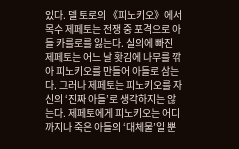있다. 델 토로의 《피노키오》에서 목수 제페토는 전쟁 중 포격으로 아들 카를로를 잃는다. 실의에 빠진 제페토는 어느 날 홧김에 나무를 깎아 피노키오를 만들어 아들로 삼는다. 그러나 제페토는 피노키오를 자신의 ‘진짜 아들’로 생각하지는 않는다. 제페토에게 피노키오는 어디까지나 죽은 아들의 ‘대체물’일 뿐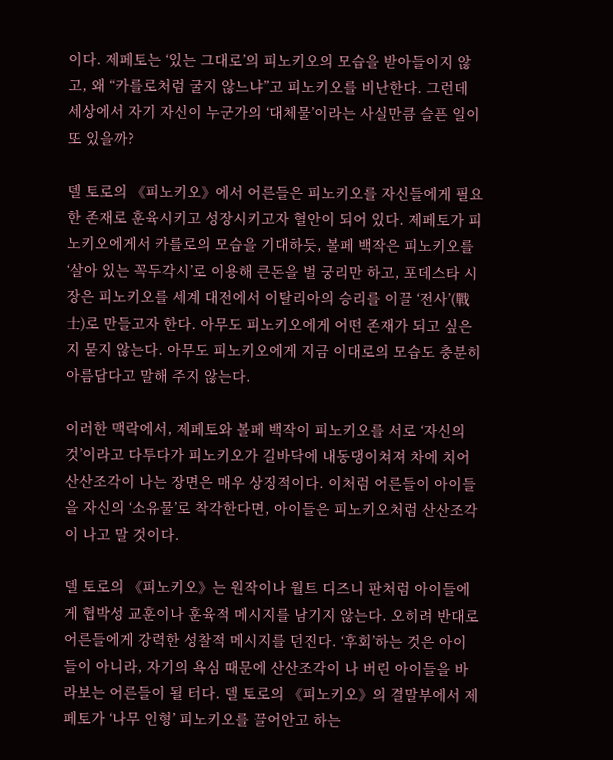이다. 제페토는 ‘있는 그대로’의 피노키오의 모습을 받아들이지 않고, 왜 “카를로처럼 굴지 않느냐”고 피노키오를 비난한다. 그런데 세상에서 자기 자신이 누군가의 ‘대체물’이라는 사실만큼 슬픈 일이 또 있을까?

델 토로의 《피노키오》에서 어른들은 피노키오를 자신들에게 필요한 존재로 훈육시키고 성장시키고자 혈안이 되어 있다. 제페토가 피노키오에게서 카를로의 모습을 기대하듯, 볼페 백작은 피노키오를 ‘살아 있는 꼭두각시’로 이용해 큰돈을 벌 궁리만 하고, 포데스타 시장은 피노키오를 세계 대전에서 이탈리아의 승리를 이끌 ‘전사’(戰士)로 만들고자 한다. 아무도 피노키오에게 어떤 존재가 되고 싶은지 묻지 않는다. 아무도 피노키오에게 지금 이대로의 모습도 충분히 아름답다고 말해 주지 않는다.

이러한 맥락에서, 제페토와 볼페 백작이 피노키오를 서로 ‘자신의 것’이라고 다투다가 피노키오가 길바닥에 내동댕이쳐져 차에 치어 산산조각이 나는 장면은 매우 상징적이다. 이처럼 어른들이 아이들을 자신의 ‘소유물’로 착각한다면, 아이들은 피노키오처럼 산산조각이 나고 말 것이다.

델 토로의 《피노키오》는 원작이나 월트 디즈니 판처럼 아이들에게 협박성 교훈이나 훈육적 메시지를 남기지 않는다. 오히려 반대로 어른들에게 강력한 성찰적 메시지를 던진다. ‘후회’하는 것은 아이들이 아니라, 자기의 욕심 때문에 산산조각이 나 버린 아이들을 바라보는 어른들이 될 터다. 델 토로의 《피노키오》의 결말부에서 제페토가 ‘나무 인형’ 피노키오를 끌어안고 하는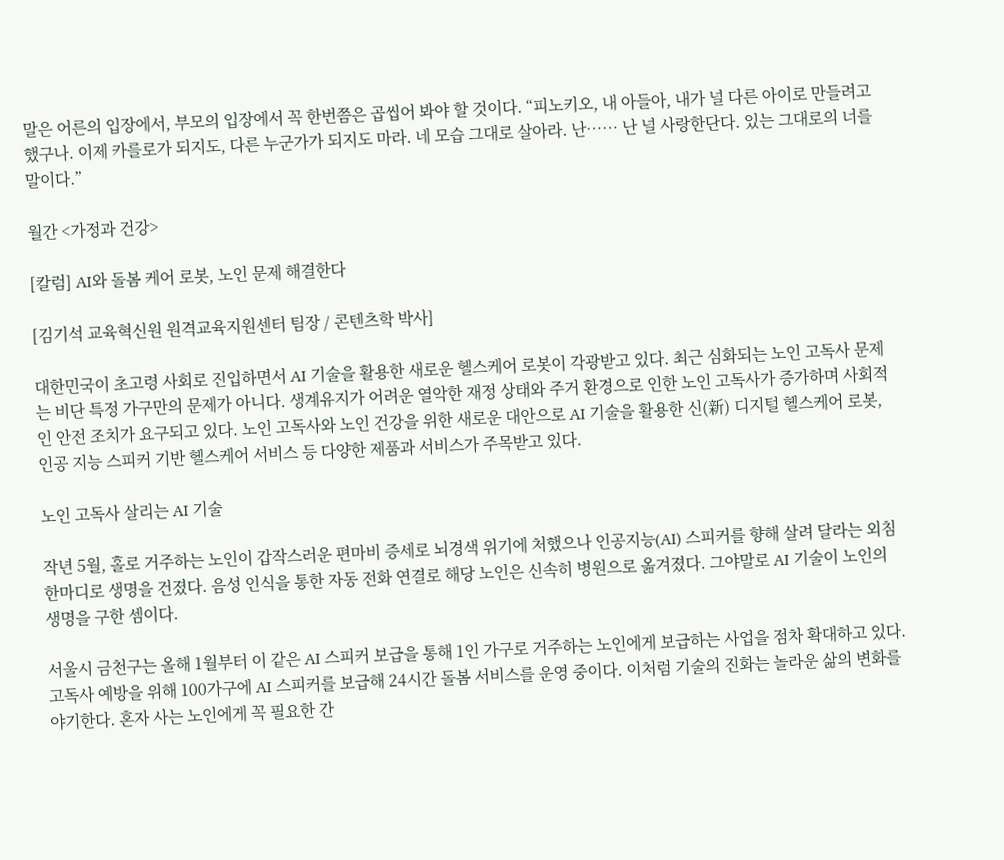말은 어른의 입장에서, 부모의 입장에서 꼭 한번쯤은 곱씹어 봐야 할 것이다. “피노키오, 내 아들아, 내가 널 다른 아이로 만들려고 했구나. 이제 카를로가 되지도, 다른 누군가가 되지도 마라. 네 모습 그대로 살아라. 난…… 난 널 사랑한단다. 있는 그대로의 너를 말이다.”

월간 <가정과 건강>

[칼럼] AI와 돌봄 케어 로봇, 노인 문제 해결한다

[김기석 교육혁신원 원격교육지원센터 팀장 / 콘텐츠학 박사]

대한민국이 초고령 사회로 진입하면서 AI 기술을 활용한 새로운 헬스케어 로봇이 각광받고 있다. 최근 심화되는 노인 고독사 문제는 비단 특정 가구만의 문제가 아니다. 생계유지가 어려운 열악한 재정 상태와 주거 환경으로 인한 노인 고독사가 증가하며 사회적인 안전 조치가 요구되고 있다. 노인 고독사와 노인 건강을 위한 새로운 대안으로 AI 기술을 활용한 신(新) 디지털 헬스케어 로봇, 인공 지능 스피커 기반 헬스케어 서비스 등 다양한 제품과 서비스가 주목받고 있다.

노인 고독사 살리는 AI 기술

작년 5월, 홀로 거주하는 노인이 갑작스러운 편마비 증세로 뇌경색 위기에 처했으나 인공지능(AI) 스피커를 향해 살려 달라는 외침 한마디로 생명을 건졌다. 음성 인식을 통한 자동 전화 연결로 해당 노인은 신속히 병원으로 옮겨졌다. 그야말로 AI 기술이 노인의 생명을 구한 셈이다.

서울시 금천구는 올해 1월부터 이 같은 AI 스피커 보급을 통해 1인 가구로 거주하는 노인에게 보급하는 사업을 점차 확대하고 있다. 고독사 예방을 위해 100가구에 AI 스피커를 보급해 24시간 돌봄 서비스를 운영 중이다. 이처럼 기술의 진화는 놀라운 삶의 변화를 야기한다. 혼자 사는 노인에게 꼭 필요한 간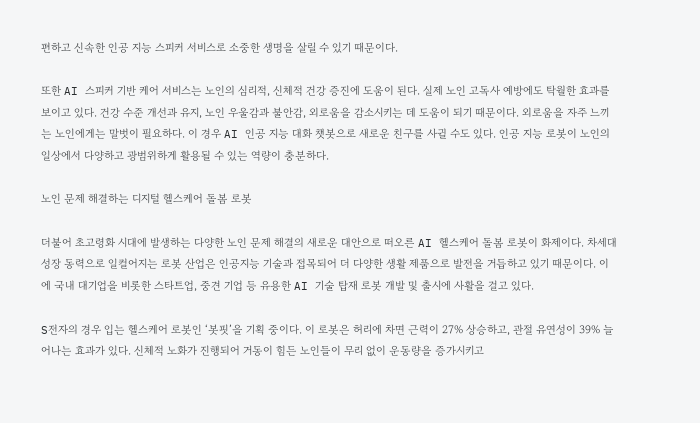편하고 신속한 인공 지능 스피커 서비스로 소중한 생명을 살릴 수 있기 때문이다.

또한 AI 스피커 기반 케어 서비스는 노인의 심리적, 신체적 건강 증진에 도움이 된다. 실제 노인 고독사 예방에도 탁월한 효과를 보이고 있다. 건강 수준 개선과 유지, 노인 우울감과 불안감, 외로움을 감소시키는 데 도움이 되기 때문이다. 외로움을 자주 느끼는 노인에게는 말벗이 필요하다. 이 경우 AI 인공 지능 대화 챗봇으로 새로운 친구를 사귈 수도 있다. 인공 지능 로봇이 노인의 일상에서 다양하고 광범위하게 활용될 수 있는 역량이 충분하다.

노인 문제 해결하는 디지털 헬스케어 돌봄 로봇

더불어 초고령화 시대에 발생하는 다양한 노인 문제 해결의 새로운 대안으로 떠오른 AI 헬스케어 돌봄 로봇이 화제이다. 차세대 성장 동력으로 일컬어지는 로봇 산업은 인공지능 기술과 접목되어 더 다양한 생활 제품으로 발전을 거듭하고 있기 때문이다. 이에 국내 대기업을 비롯한 스타트업, 중견 기업 등 유용한 AI 기술 탑재 로봇 개발 및 출시에 사활을 걸고 있다.

S전자의 경우 입는 헬스케어 로봇인 ‘봇핏’을 기획 중이다. 이 로봇은 허리에 차면 근력이 27% 상승하고, 관절 유연성이 39% 늘어나는 효과가 있다. 신체적 노화가 진행되어 거동이 힘든 노인들이 무리 없이 운동량을 증가시키고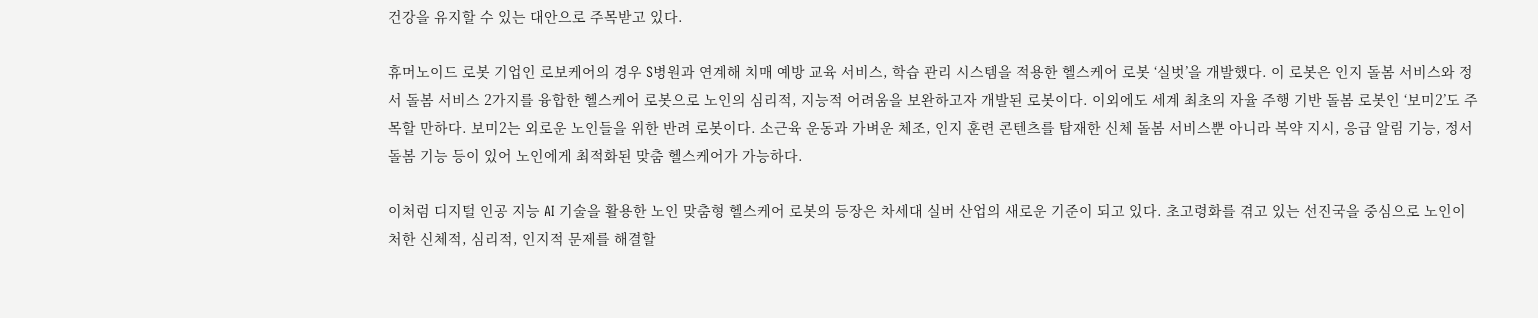건강을 유지할 수 있는 대안으로 주목받고 있다.

휴머노이드 로봇 기업인 로보케어의 경우 S병원과 연계해 치매 예방 교육 서비스, 학습 관리 시스템을 적용한 헬스케어 로봇 ‘실벗’을 개발했다. 이 로봇은 인지 돌봄 서비스와 정서 돌봄 서비스 2가지를 융합한 헬스케어 로봇으로 노인의 심리적, 지능적 어려움을 보완하고자 개발된 로봇이다. 이외에도 세계 최초의 자율 주행 기반 돌봄 로봇인 ‘보미2’도 주목할 만하다. 보미2는 외로운 노인들을 위한 반려 로봇이다. 소근육 운동과 가벼운 체조, 인지 훈련 콘텐츠를 탑재한 신체 돌봄 서비스뿐 아니라 복약 지시, 응급 알림 기능, 정서 돌봄 기능 등이 있어 노인에게 최적화된 맞춤 헬스케어가 가능하다.

이처럼 디지털 인공 지능 AI 기술을 활용한 노인 맞춤형 헬스케어 로봇의 등장은 차세대 실버 산업의 새로운 기준이 되고 있다. 초고령화를 겪고 있는 선진국을 중심으로 노인이 처한 신체적, 심리적, 인지적 문제를 해결할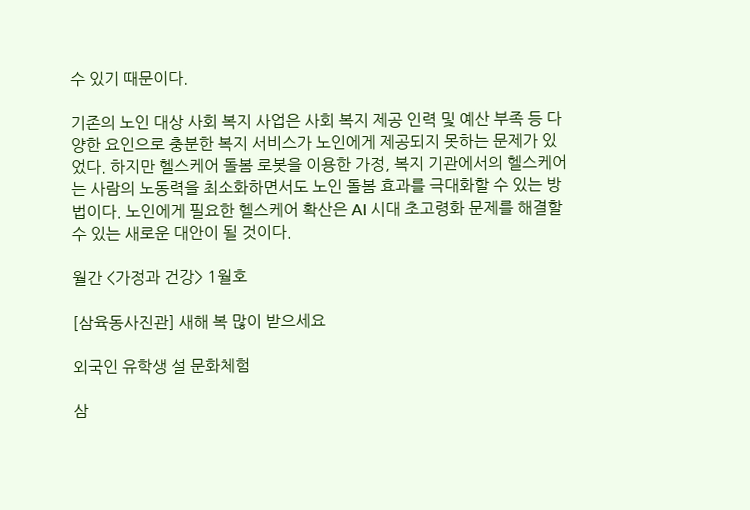수 있기 때문이다.

기존의 노인 대상 사회 복지 사업은 사회 복지 제공 인력 및 예산 부족 등 다양한 요인으로 충분한 복지 서비스가 노인에게 제공되지 못하는 문제가 있었다. 하지만 헬스케어 돌봄 로봇을 이용한 가정, 복지 기관에서의 헬스케어는 사람의 노동력을 최소화하면서도 노인 돌봄 효과를 극대화할 수 있는 방법이다. 노인에게 필요한 헬스케어 확산은 AI 시대 초고령화 문제를 해결할 수 있는 새로운 대안이 될 것이다.

월간 <가정과 건강> 1월호

[삼육동사진관] 새해 복 많이 받으세요

외국인 유학생 설 문화체험

삼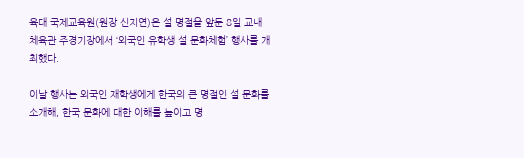육대 국제교육원(원장 신지연)은 설 명절을 앞둔 8일 교내 체육관 주경기장에서 ‘외국인 유학생 설 문화체험’ 행사를 개최했다.

이날 행사는 외국인 재학생에게 한국의 큰 명절인 설 문화를 소개해, 한국 문화에 대한 이해를 높이고 명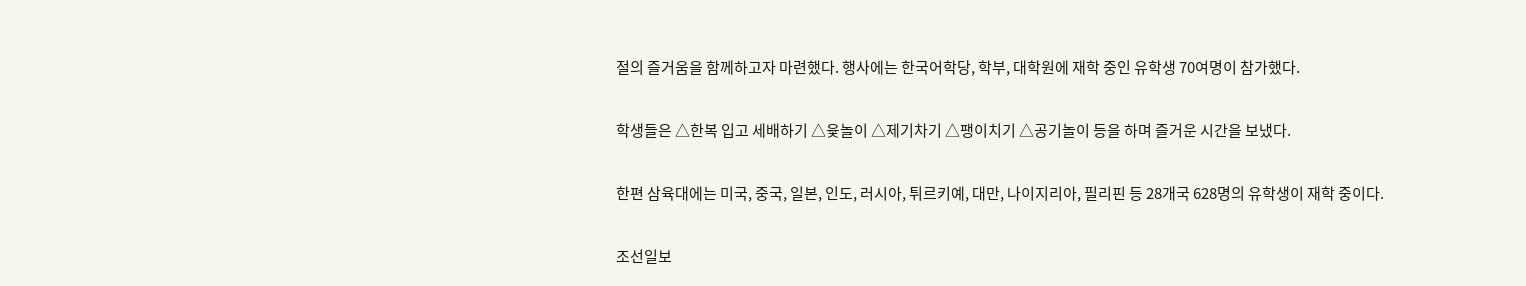절의 즐거움을 함께하고자 마련했다. 행사에는 한국어학당, 학부, 대학원에 재학 중인 유학생 70여명이 참가했다.

학생들은 △한복 입고 세배하기 △윷놀이 △제기차기 △팽이치기 △공기놀이 등을 하며 즐거운 시간을 보냈다.

한편 삼육대에는 미국, 중국, 일본, 인도, 러시아, 튀르키예, 대만, 나이지리아, 필리핀 등 28개국 628명의 유학생이 재학 중이다.

조선일보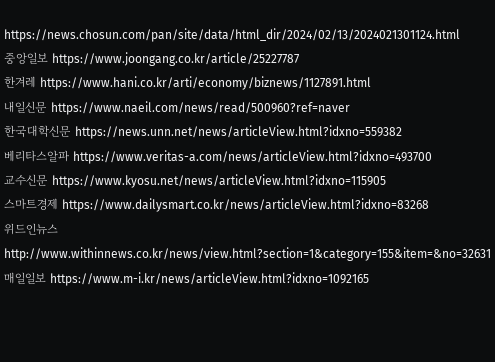https://news.chosun.com/pan/site/data/html_dir/2024/02/13/2024021301124.html
중앙일보 https://www.joongang.co.kr/article/25227787
한겨레 https://www.hani.co.kr/arti/economy/biznews/1127891.html
내일신문 https://www.naeil.com/news/read/500960?ref=naver
한국대학신문 https://news.unn.net/news/articleView.html?idxno=559382
베리타스알파 https://www.veritas-a.com/news/articleView.html?idxno=493700
교수신문 https://www.kyosu.net/news/articleView.html?idxno=115905
스마트경제 https://www.dailysmart.co.kr/news/articleView.html?idxno=83268
위드인뉴스 http://www.withinnews.co.kr/news/view.html?section=1&category=155&item=&no=32631
매일일보 https://www.m-i.kr/news/articleView.html?idxno=1092165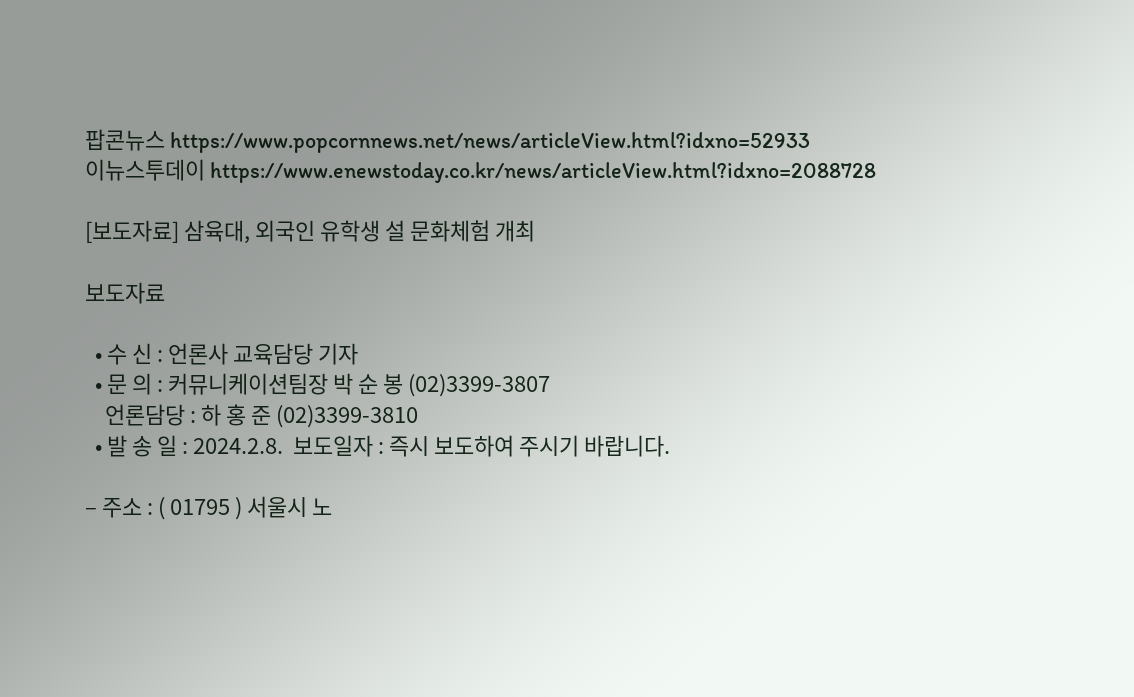팝콘뉴스 https://www.popcornnews.net/news/articleView.html?idxno=52933
이뉴스투데이 https://www.enewstoday.co.kr/news/articleView.html?idxno=2088728

[보도자료] 삼육대, 외국인 유학생 설 문화체험 개최

보도자료

  • 수 신 : 언론사 교육담당 기자
  • 문 의 : 커뮤니케이션팀장 박 순 봉 (02)3399-3807
    언론담당 : 하 홍 준 (02)3399-3810
  • 발 송 일 : 2024.2.8.  보도일자 : 즉시 보도하여 주시기 바랍니다.

– 주소 : ( 01795 ) 서울시 노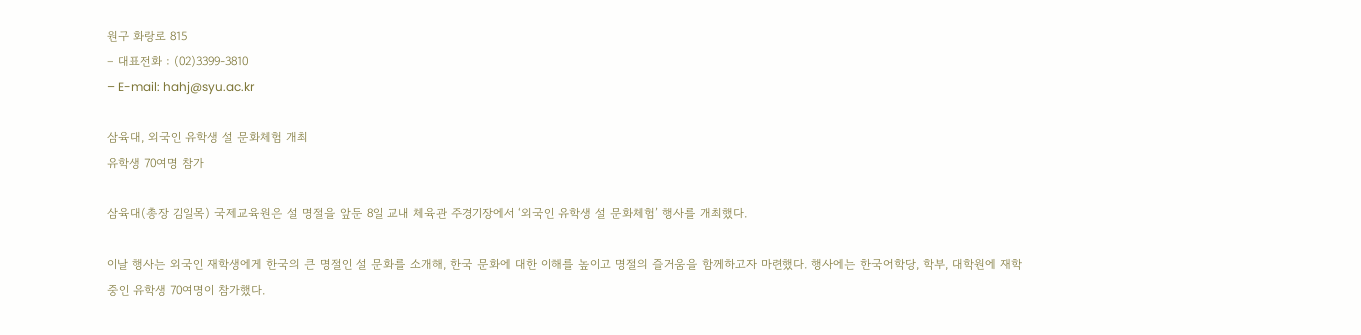원구 화랑로 815
– 대표전화 : (02)3399-3810
– E-mail: hahj@syu.ac.kr

삼육대, 외국인 유학생 설 문화체험 개최
유학생 70여명 참가

삼육대(총장 김일목) 국제교육원은 설 명절을 앞둔 8일 교내 체육관 주경기장에서 ‘외국인 유학생 설 문화체험’ 행사를 개최했다.

이날 행사는 외국인 재학생에게 한국의 큰 명절인 설 문화를 소개해, 한국 문화에 대한 이해를 높이고 명절의 즐거움을 함께하고자 마련했다. 행사에는 한국어학당, 학부, 대학원에 재학 중인 유학생 70여명이 참가했다.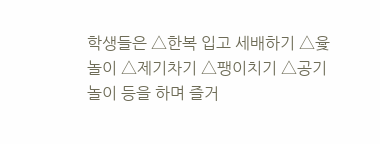학생들은 △한복 입고 세배하기 △윷놀이 △제기차기 △팽이치기 △공기놀이 등을 하며 즐거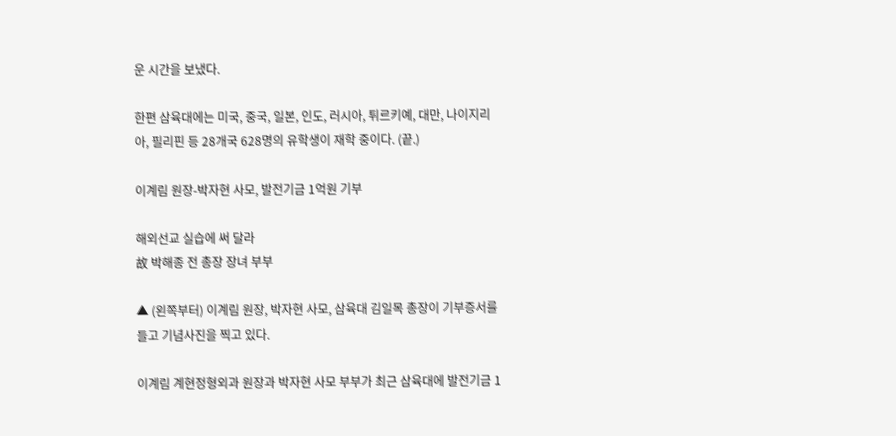운 시간을 보냈다.

한편 삼육대에는 미국, 중국, 일본, 인도, 러시아, 튀르키예, 대만, 나이지리아, 필리핀 등 28개국 628명의 유학생이 재학 중이다. (끝.)

이계림 원장-박자현 사모, 발전기금 1억원 기부

해외선교 실습에 써 달라
故 박해종 전 총장 장녀 부부

▲ (왼쪽부터) 이계림 원장, 박자현 사모, 삼육대 김일목 총장이 기부증서를 들고 기념사진을 찍고 있다.

이계림 계현정형외과 원장과 박자현 사모 부부가 최근 삼육대에 발전기금 1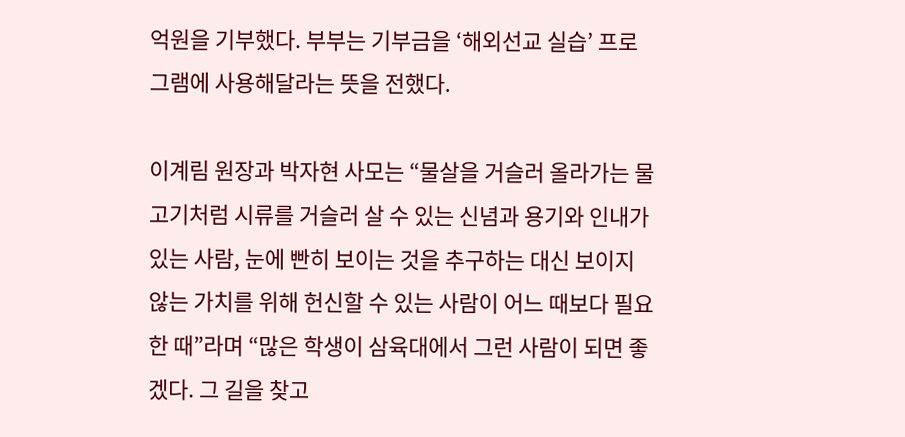억원을 기부했다. 부부는 기부금을 ‘해외선교 실습’ 프로그램에 사용해달라는 뜻을 전했다.

이계림 원장과 박자현 사모는 “물살을 거슬러 올라가는 물고기처럼 시류를 거슬러 살 수 있는 신념과 용기와 인내가 있는 사람, 눈에 빤히 보이는 것을 추구하는 대신 보이지 않는 가치를 위해 헌신할 수 있는 사람이 어느 때보다 필요한 때”라며 “많은 학생이 삼육대에서 그런 사람이 되면 좋겠다. 그 길을 찾고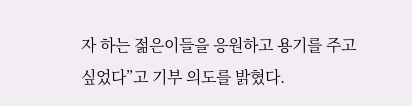자 하는 젊은이들을 응원하고 용기를 주고 싶었다”고 기부 의도를 밝혔다.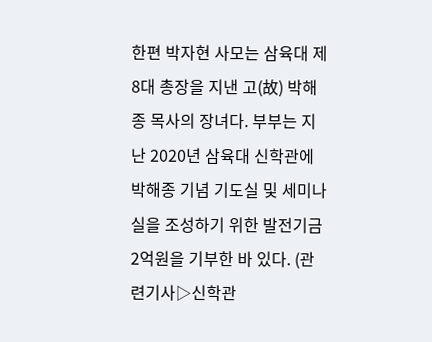한편 박자현 사모는 삼육대 제8대 총장을 지낸 고(故) 박해종 목사의 장녀다. 부부는 지난 2020년 삼육대 신학관에 박해종 기념 기도실 및 세미나실을 조성하기 위한 발전기금 2억원을 기부한 바 있다. (관련기사▷신학관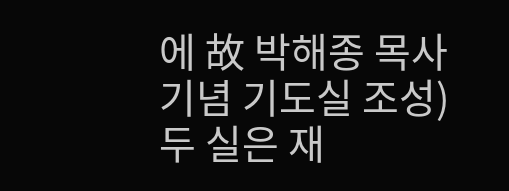에 故 박해종 목사 기념 기도실 조성) 두 실은 재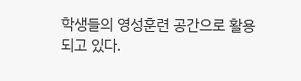학생들의 영성훈련 공간으로 활용되고 있다.